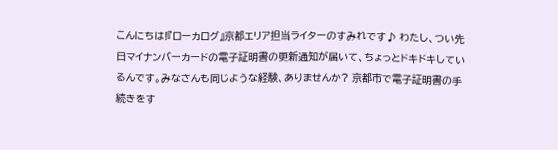こんにちは!『ローカログ』京都エリア担当ライターのすみれです♪ わたし、つい先日マイナンバーカードの電子証明書の更新通知が届いて、ちょっとドキドキしているんです。みなさんも同じような経験、ありませんか? 京都市で電子証明書の手続きをす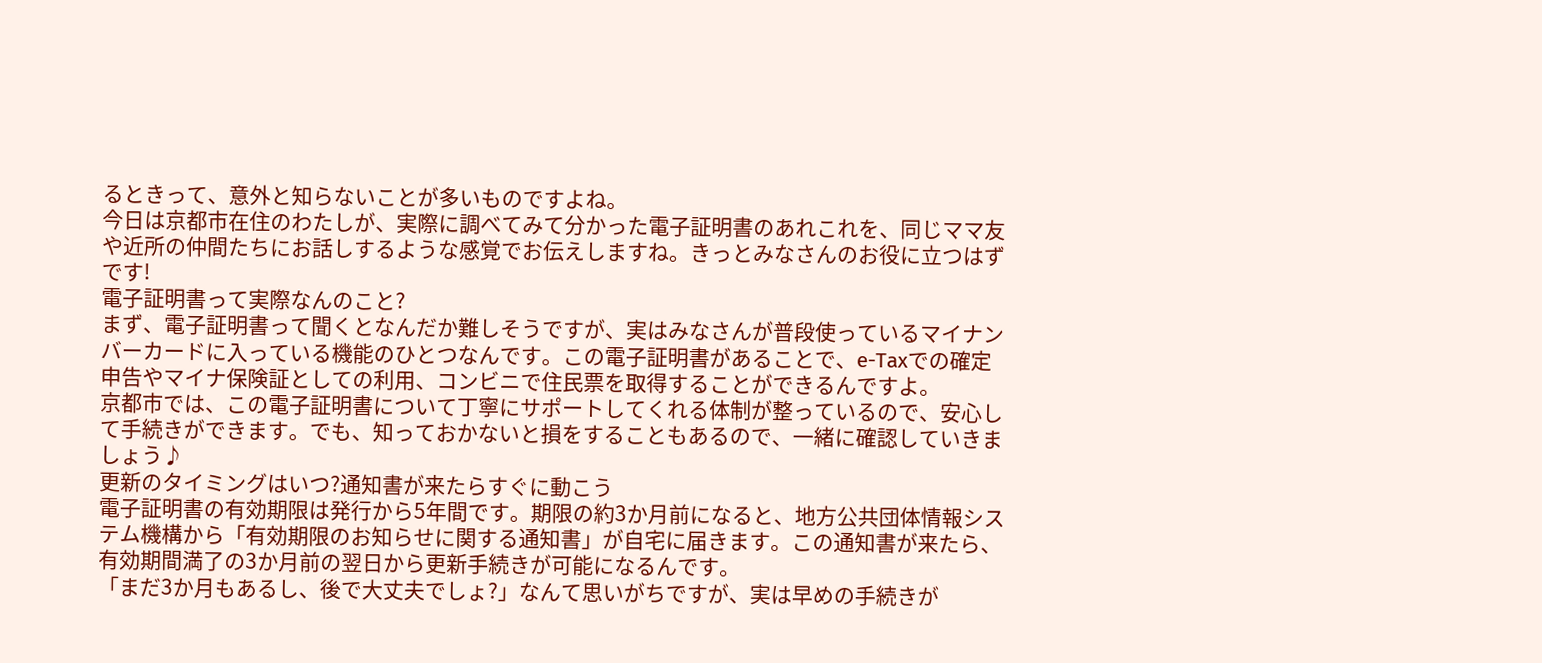るときって、意外と知らないことが多いものですよね。
今日は京都市在住のわたしが、実際に調べてみて分かった電子証明書のあれこれを、同じママ友や近所の仲間たちにお話しするような感覚でお伝えしますね。きっとみなさんのお役に立つはずです!
電子証明書って実際なんのこと?
まず、電子証明書って聞くとなんだか難しそうですが、実はみなさんが普段使っているマイナンバーカードに入っている機能のひとつなんです。この電子証明書があることで、e-Taxでの確定申告やマイナ保険証としての利用、コンビニで住民票を取得することができるんですよ。
京都市では、この電子証明書について丁寧にサポートしてくれる体制が整っているので、安心して手続きができます。でも、知っておかないと損をすることもあるので、一緒に確認していきましょう♪
更新のタイミングはいつ?通知書が来たらすぐに動こう
電子証明書の有効期限は発行から5年間です。期限の約3か月前になると、地方公共団体情報システム機構から「有効期限のお知らせに関する通知書」が自宅に届きます。この通知書が来たら、有効期間満了の3か月前の翌日から更新手続きが可能になるんです。
「まだ3か月もあるし、後で大丈夫でしょ?」なんて思いがちですが、実は早めの手続きが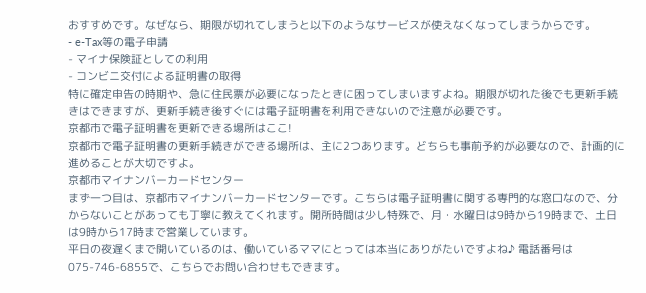おすすめです。なぜなら、期限が切れてしまうと以下のようなサービスが使えなくなってしまうからです。
- e-Tax等の電子申請
- マイナ保険証としての利用
- コンビニ交付による証明書の取得
特に確定申告の時期や、急に住民票が必要になったときに困ってしまいますよね。期限が切れた後でも更新手続きはできますが、更新手続き後すぐには電子証明書を利用できないので注意が必要です。
京都市で電子証明書を更新できる場所はここ!
京都市で電子証明書の更新手続きができる場所は、主に2つあります。どちらも事前予約が必要なので、計画的に進めることが大切ですよ。
京都市マイナンバーカードセンター
まず一つ目は、京都市マイナンバーカードセンターです。こちらは電子証明書に関する専門的な窓口なので、分からないことがあっても丁寧に教えてくれます。開所時間は少し特殊で、月・水曜日は9時から19時まで、土日は9時から17時まで営業しています。
平日の夜遅くまで開いているのは、働いているママにとっては本当にありがたいですよね♪ 電話番号は075-746-6855で、こちらでお問い合わせもできます。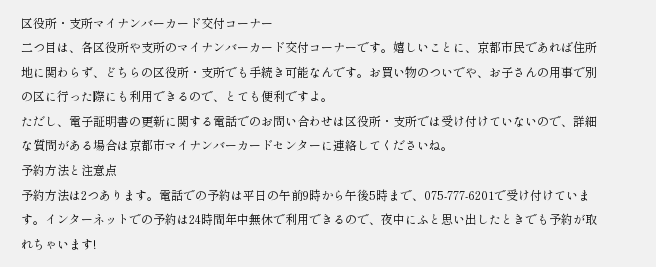区役所・支所マイナンバーカード交付コーナー
二つ目は、各区役所や支所のマイナンバーカード交付コーナーです。嬉しいことに、京都市民であれば住所地に関わらず、どちらの区役所・支所でも手続き可能なんです。お買い物のついでや、お子さんの用事で別の区に行った際にも利用できるので、とても便利ですよ。
ただし、電子証明書の更新に関する電話でのお問い合わせは区役所・支所では受け付けていないので、詳細な質問がある場合は京都市マイナンバーカードセンターに連絡してくださいね。
予約方法と注意点
予約方法は2つあります。電話での予約は平日の午前9時から午後5時まで、075-777-6201で受け付けています。インターネットでの予約は24時間年中無休で利用できるので、夜中にふと思い出したときでも予約が取れちゃいます!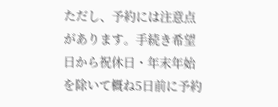ただし、予約には注意点があります。手続き希望日から祝休日・年末年始を除いて概ね5日前に予約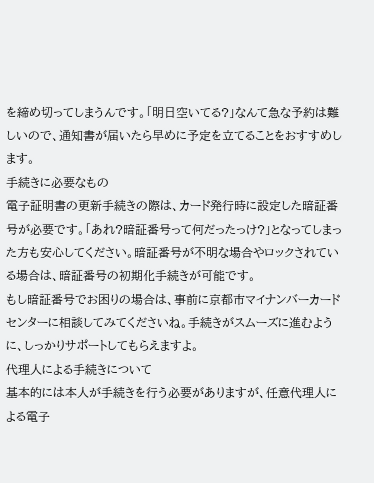を締め切ってしまうんです。「明日空いてる?」なんて急な予約は難しいので、通知書が届いたら早めに予定を立てることをおすすめします。
手続きに必要なもの
電子証明書の更新手続きの際は、カード発行時に設定した暗証番号が必要です。「あれ?暗証番号って何だったっけ?」となってしまった方も安心してください。暗証番号が不明な場合やロックされている場合は、暗証番号の初期化手続きが可能です。
もし暗証番号でお困りの場合は、事前に京都市マイナンバーカードセンターに相談してみてくださいね。手続きがスムーズに進むように、しっかりサポートしてもらえますよ。
代理人による手続きについて
基本的には本人が手続きを行う必要がありますが、任意代理人による電子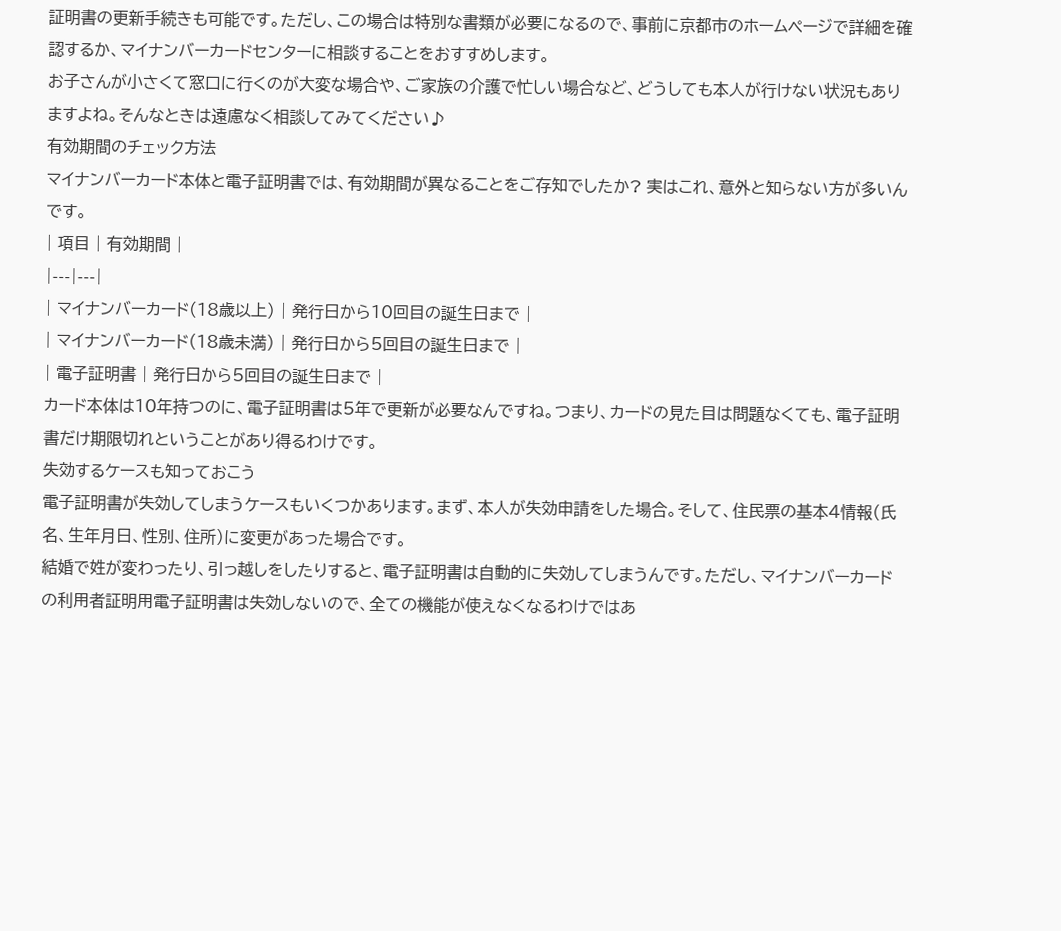証明書の更新手続きも可能です。ただし、この場合は特別な書類が必要になるので、事前に京都市のホームページで詳細を確認するか、マイナンバーカードセンターに相談することをおすすめします。
お子さんが小さくて窓口に行くのが大変な場合や、ご家族の介護で忙しい場合など、どうしても本人が行けない状況もありますよね。そんなときは遠慮なく相談してみてください♪
有効期間のチェック方法
マイナンバーカード本体と電子証明書では、有効期間が異なることをご存知でしたか? 実はこれ、意外と知らない方が多いんです。
| 項目 | 有効期間 |
|---|---|
| マイナンバーカード(18歳以上) | 発行日から10回目の誕生日まで |
| マイナンバーカード(18歳未満) | 発行日から5回目の誕生日まで |
| 電子証明書 | 発行日から5回目の誕生日まで |
カード本体は10年持つのに、電子証明書は5年で更新が必要なんですね。つまり、カードの見た目は問題なくても、電子証明書だけ期限切れということがあり得るわけです。
失効するケースも知っておこう
電子証明書が失効してしまうケースもいくつかあります。まず、本人が失効申請をした場合。そして、住民票の基本4情報(氏名、生年月日、性別、住所)に変更があった場合です。
結婚で姓が変わったり、引っ越しをしたりすると、電子証明書は自動的に失効してしまうんです。ただし、マイナンバーカードの利用者証明用電子証明書は失効しないので、全ての機能が使えなくなるわけではあ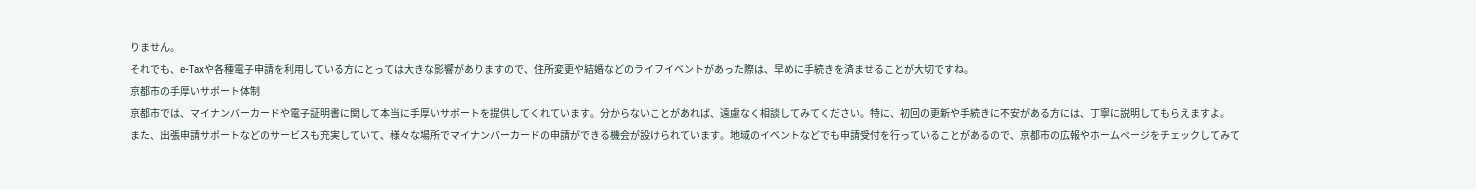りません。
それでも、e-Taxや各種電子申請を利用している方にとっては大きな影響がありますので、住所変更や結婚などのライフイベントがあった際は、早めに手続きを済ませることが大切ですね。
京都市の手厚いサポート体制
京都市では、マイナンバーカードや電子証明書に関して本当に手厚いサポートを提供してくれています。分からないことがあれば、遠慮なく相談してみてください。特に、初回の更新や手続きに不安がある方には、丁寧に説明してもらえますよ。
また、出張申請サポートなどのサービスも充実していて、様々な場所でマイナンバーカードの申請ができる機会が設けられています。地域のイベントなどでも申請受付を行っていることがあるので、京都市の広報やホームページをチェックしてみて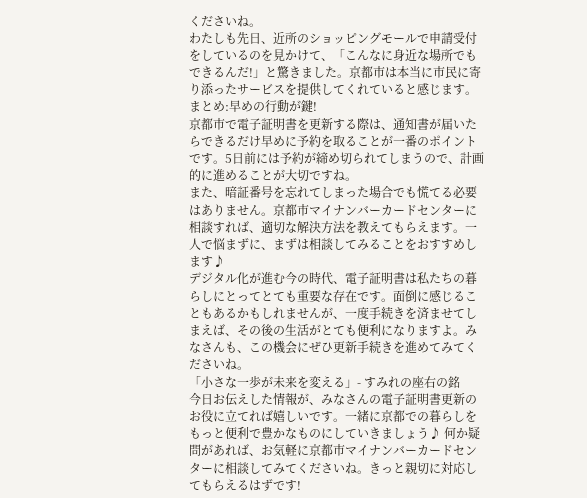くださいね。
わたしも先日、近所のショッピングモールで申請受付をしているのを見かけて、「こんなに身近な場所でもできるんだ!」と驚きました。京都市は本当に市民に寄り添ったサービスを提供してくれていると感じます。
まとめ:早めの行動が鍵!
京都市で電子証明書を更新する際は、通知書が届いたらできるだけ早めに予約を取ることが一番のポイントです。5日前には予約が締め切られてしまうので、計画的に進めることが大切ですね。
また、暗証番号を忘れてしまった場合でも慌てる必要はありません。京都市マイナンバーカードセンターに相談すれば、適切な解決方法を教えてもらえます。一人で悩まずに、まずは相談してみることをおすすめします♪
デジタル化が進む今の時代、電子証明書は私たちの暮らしにとってとても重要な存在です。面倒に感じることもあるかもしれませんが、一度手続きを済ませてしまえば、その後の生活がとても便利になりますよ。みなさんも、この機会にぜひ更新手続きを進めてみてくださいね。
「小さな一歩が未来を変える」- すみれの座右の銘
今日お伝えした情報が、みなさんの電子証明書更新のお役に立てれば嬉しいです。一緒に京都での暮らしをもっと便利で豊かなものにしていきましょう♪ 何か疑問があれば、お気軽に京都市マイナンバーカードセンターに相談してみてくださいね。きっと親切に対応してもらえるはずです!